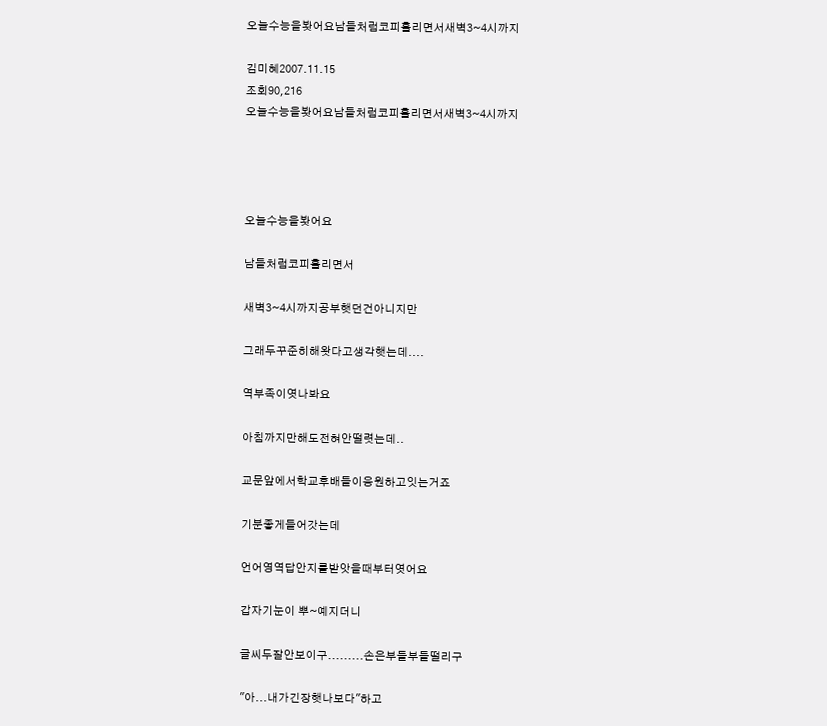오늘수능을봣어요남들처럼코피흘리면서새벽3~4시까지

김미혜2007.11.15
조회90,216
오늘수능을봣어요남들처럼코피흘리면서새벽3~4시까지




오늘수능을봣어요

남들처럼코피흘리면서

새벽3~4시까지공부햇던건아니지만

그래두꾸준히해왓다고생각햇는데....

역부족이엿나봐요

아침까지만해도전혀안떨렷는데..

교문앞에서학교후배들이응원하고잇는거죠

기분좋게들어갓는데

언어영역답안지를받앗을때부터엿어요

갑자기눈이 뿌~예지더니

글씨두잘안보이구.........손은부들부들떨리구

"아...내가긴장햇나보다"하고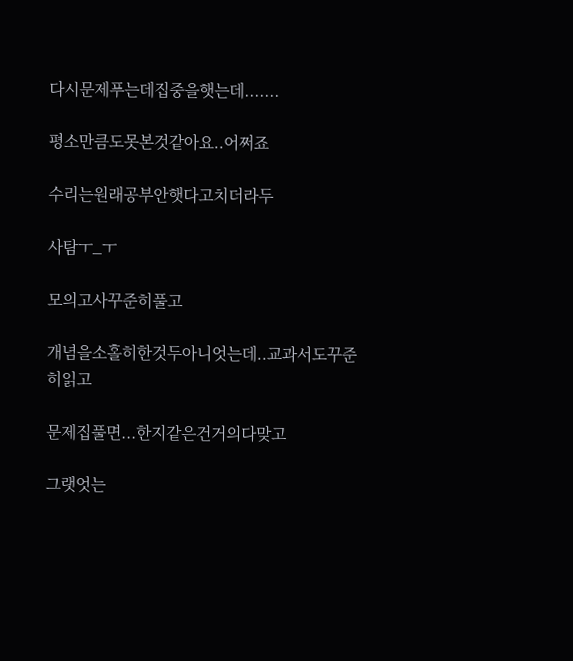다시문제푸는데집중을햇는데.......

평소만큼도못본것같아요..어쩌죠

수리는원래공부안햇다고치더라두

사탐ㅜ_ㅜ

모의고사꾸준히풀고

개념을소홀히한것두아니엇는데..교과서도꾸준히읽고

문제집풀면...한지같은건거의다맞고

그랫엇는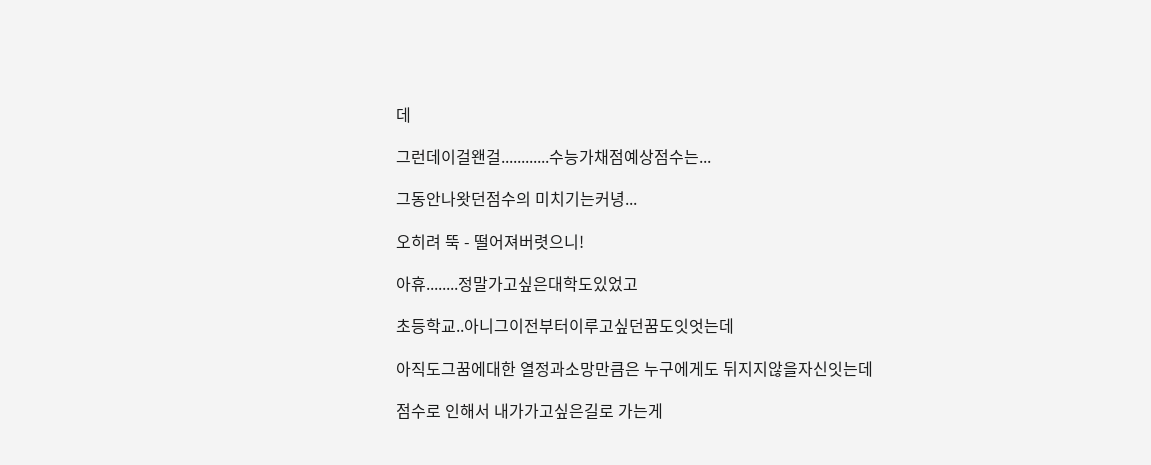데

그런데이걸왠걸............수능가채점예상점수는...

그동안나왓던점수의 미치기는커녕...

오히려 뚝 - 떨어져버렷으니!

아휴........정말가고싶은대학도있었고

초등학교..아니그이전부터이루고싶던꿈도잇엇는데

아직도그꿈에대한 열정과소망만큼은 누구에게도 뒤지지않을자신잇는데

점수로 인해서 내가가고싶은길로 가는게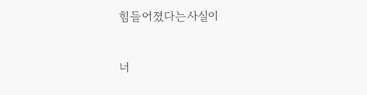힘들어졌다는사실이

너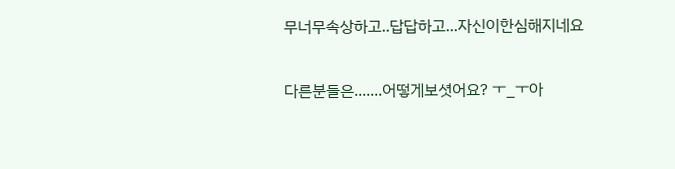무너무속상하고..답답하고...자신이한심해지네요

다른분들은.......어떻게보셧어요? ㅜ_ㅜ아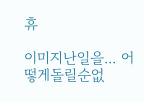휴

이미지난일을... 어떻게돌릴순없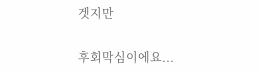겟지만

후회막심이에요...